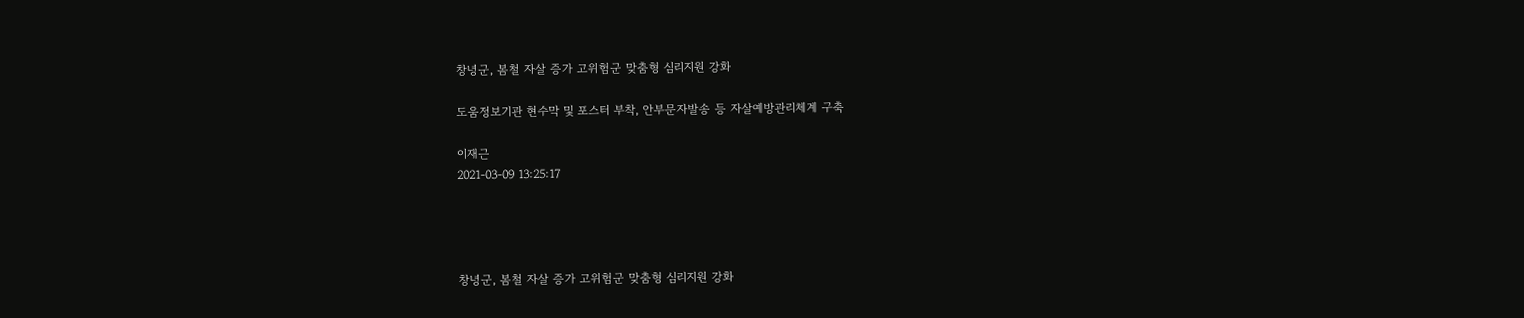창녕군, 봄철 자살 증가 고위험군 맞춤형 심리지원 강화

도움정보기관 현수막 및 포스터 부착, 안부문자발송 등 자살예방관리체계 구축

이재근
2021-03-09 13:25:17




창녕군, 봄철 자살 증가 고위험군 맞춤형 심리지원 강화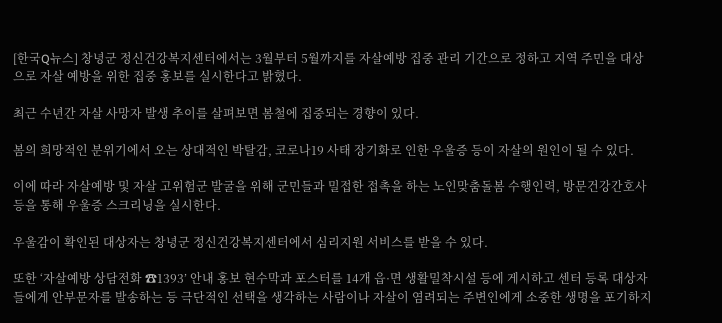[한국Q뉴스] 창녕군 정신건강복지센터에서는 3월부터 5월까지를 자살예방 집중 관리 기간으로 정하고 지역 주민을 대상으로 자살 예방을 위한 집중 홍보를 실시한다고 밝혔다.

최근 수년간 자살 사망자 발생 추이를 살펴보면 봄철에 집중되는 경향이 있다.

봄의 희망적인 분위기에서 오는 상대적인 박탈감, 코로나19 사태 장기화로 인한 우울증 등이 자살의 원인이 될 수 있다.

이에 따라 자살예방 및 자살 고위험군 발굴을 위해 군민들과 밀접한 접촉을 하는 노인맞춤돌봄 수행인력, 방문건강간호사 등을 통해 우울증 스크리닝을 실시한다.

우울감이 확인된 대상자는 창녕군 정신건강복지센터에서 심리지원 서비스를 받을 수 있다.

또한 ‘자살예방 상담전화 ☎1393’ 안내 홍보 현수막과 포스터를 14개 읍·면 생활밀착시설 등에 게시하고 센터 등록 대상자들에게 안부문자를 발송하는 등 극단적인 선택을 생각하는 사람이나 자살이 염려되는 주변인에게 소중한 생명을 포기하지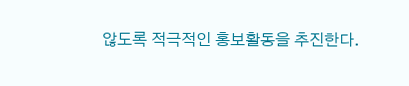않도록 적극적인 홍보활동을 추진한다.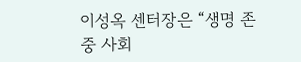이성옥 센터장은 “생명 존중 사회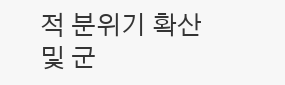적 분위기 확산 및 군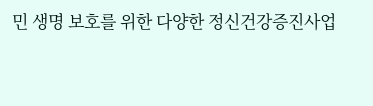민 생명 보호를 위한 다양한 정신건강증진사업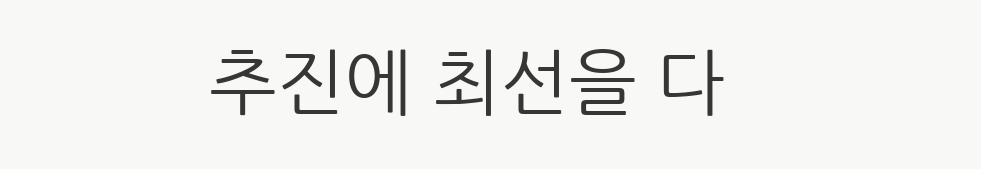추진에 최선을 다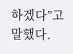하겠다”고 말했다.